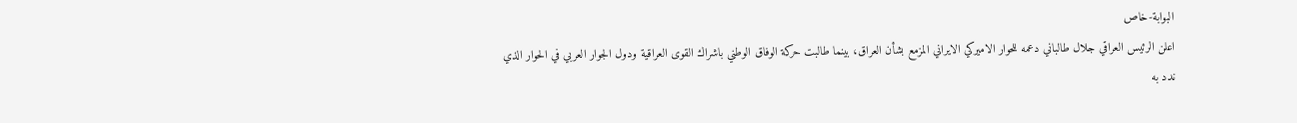البوابة-خاص
اعلن الرئيس العراقي جلال طالباني دعمه للحوار الاميركي الايراني المزمع بشأن العراق، بينما طالبت حركة الوفاق الوطني باشراك القوى العراقية ودول الجوار العربي في الحوار الذي ندد به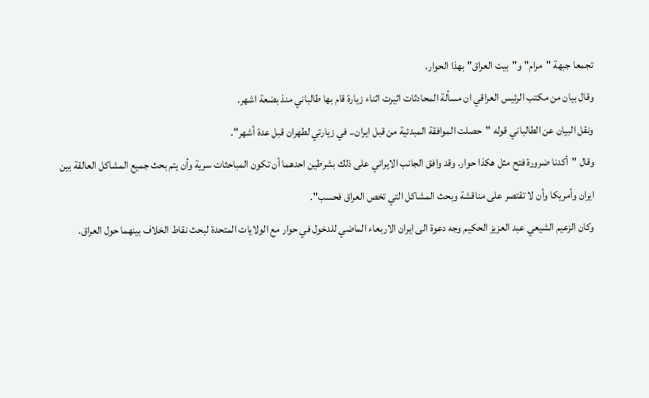تجمعا جبهة "مرام" و"بيت العراق" بهذا الحوار.
وقال بيان من مكتب الرئيس العراقي ان مسألة المحادثات اثيرت اثناء زيارة قام بها طالباني منذ بضعة اشهر.
ونقل البيان عن الطالباني قوله "حصلت الموافقة المبدئية من قبل ايران.. في زيارتي لطهران قبل عدة أشهر".
وقال "أكدنا ضرورة فتح مثل هكذا حوار. وقد وافق الجانب الايراني على ذلك بشرطين احدهما أن تكون المباحثات سرية وأن يتم بحث جميع المشاكل العالقة بين ايران وأمريكا وأن لا تقتصر على مناقشة وبحث المشاكل التي تخص العراق فحسب".
وكان الزعيم الشيعي عبد العزيز الحكيم وجه دعوة الى ايران الاربعاء الماضي للدخول في حوار مع الولايات المتحدة لبحث نقاط الخلاف بينهما حول العراق.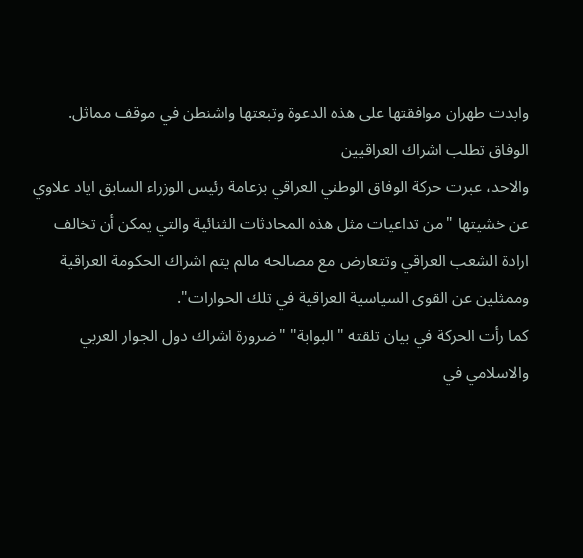وابدت طهران موافقتها على هذه الدعوة وتبعتها واشنطن في موقف مماثل.
الوفاق تطلب اشراك العراقيين
والاحد، عبرت حركة الوفاق الوطني العراقي بزعامة رئيس الوزراء السابق اياد علاوي عن خشيتها "من تداعيات مثل هذه المحادثات الثنائية والتي يمكن أن تخالف ارادة الشعب العراقي وتتعارض مع مصالحه مالم يتم اشراك الحكومة العراقية وممثلين عن القوى السياسية العراقية في تلك الحوارات".
كما رأت الحركة في بيان تلقته "البوابة" "ضرورة اشراك دول الجوار العربي والاسلامي في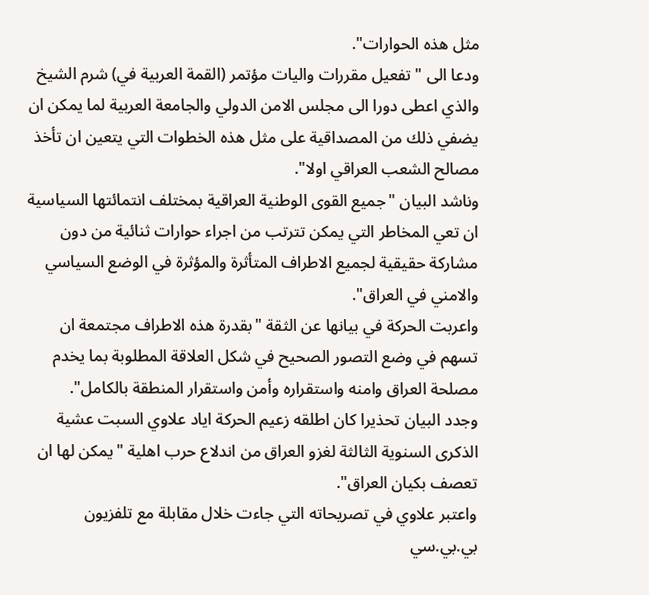مثل هذه الحوارات".
ودعا الى "تفعيل مقررات واليات مؤتمر (القمة العربية في) شرم الشيخ والذي اعطى دورا الى مجلس الامن الدولي والجامعة العربية لما يمكن ان يضفي ذلك من المصداقية على مثل هذه الخطوات التي يتعين ان تأخذ مصالح الشعب العراقي اولا".
وناشد البيان "جميع القوى الوطنية العراقية بمختلف انتمائتها السياسية ان تعي المخاطر التي يمكن تترتب من اجراء حوارات ثنائية من دون مشاركة حقيقية لجميع الاطراف المتأثرة والمؤثرة في الوضع السياسي والامني في العراق".
واعربت الحركة في بيانها عن الثقة "بقدرة هذه الاطراف مجتمعة ان تسهم في وضع التصور الصحيح في شكل العلاقة المطلوبة بما يخدم مصلحة العراق وامنه واستقراره وأمن واستقرار المنطقة بالكامل".
وجدد البيان تحذيرا كان اطلقه زعيم الحركة اياد علاوي السبت عشية الذكرى السنوية الثالثة لغزو العراق من اندلاع حرب اهلية "يمكن لها ان تعصف بكيان العراق".
واعتبر علاوي في تصريحاته التي جاءت خلال مقابلة مع تلفزيون بي.بي.سي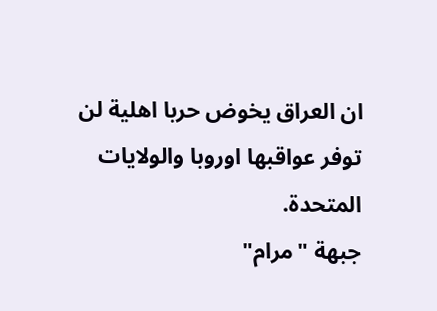ان العراق يخوض حربا اهلية لن توفر عواقبها اوروبا والولايات المتحدة.
جبهة "مرام"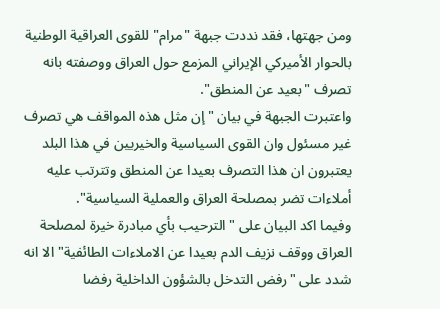ومن جهتها، فقد نددت جبهة "مرام" للقوى العراقية الوطنية بالحوار الأميركي الإيراني المزمع حول العراق ووصفته بانه تصرف "بعيد عن المنطق".
واعتبرت الجبهة في بيان "إن مثل هذه المواقف هي تصرف غير مسئول وان القوى السياسية والخيريين في هذا البلد يعتبرون ان هذا التصرف بعيدا عن المنطق وتترتب عليه أملاءات تضر بمصلحة العراق والعملية السياسية".
وفيما اكد البيان على "الترحيب بأي مبادرة خيرة لمصلحة العراق ووقف نزيف الدم بعيدا عن الاملاءات الطائفية" الا انه شدد على "رفض التدخل بالشؤون الداخلية رفضا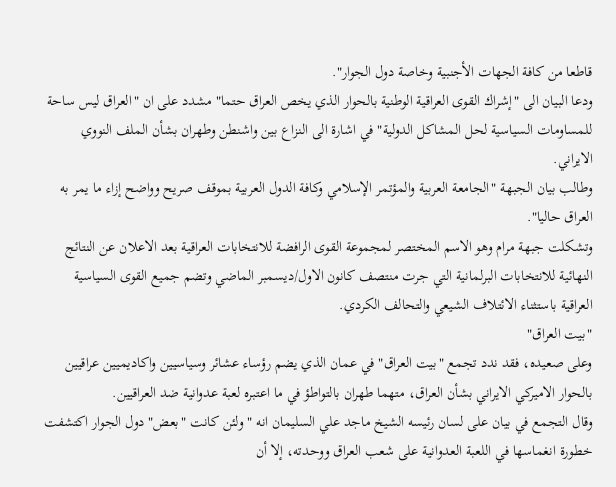قاطعا من كافة الجهات الأجنبية وخاصة دول الجوار".
ودعا البيان الى "إشراك القوى العراقية الوطنية بالحوار الذي يخص العراق حتما" مشدد على ان "العراق ليس ساحة للمساومات السياسية لحل المشاكل الدولية" في اشارة الى النزاع بين واشنطن وطهران بشأن الملف النووي الايراني.
وطالب بيان الجبهة "الجامعة العربية والمؤتمر الإسلامي وكافة الدول العربية بموقف صريح وواضح إزاء ما يمر به العراق حاليا".
وتشكلت جبهة مرام وهو الاسم المختصر لمجموعة القوى الرافضة للانتخابات العراقية بعد الاعلان عن النتائج النهائية للانتخابات البرلمانية التي جرت منتصف كانون الاول/ديسمبر الماضي وتضم جميع القوى السياسية العراقية باستثناء الائتلاف الشيعي والتحالف الكردي.
"بيت العراق"
وعلى صعيده، فقد ندد تجمع "بيت العراق" في عمان الذي يضم رؤساء عشائر وسياسيين واكاديميين عراقيين بالحوار الاميركي الايراني بشأن العراق، متهما طهران بالتواطؤ في ما اعتبره لعبة عدوانية ضد العراقيين.
وقال التجمع في بيان على لسان رئيسه الشيخ ماجد علي السليمان انه "ولئن كانت "بعض" دول الجوار اكتشفت خطورة انغماسها في اللعبة العدوانية على شعب العراق ووحدته، إلا أن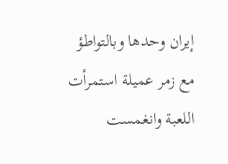إيران وحدها وبالتواطؤ مع زمر عميلة استمرأت اللعبة وانغمست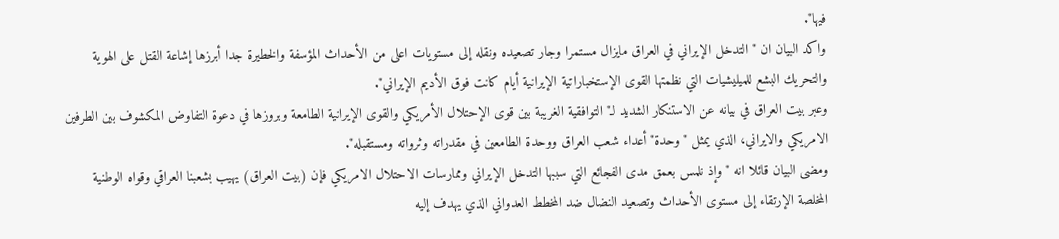فيها".
واكد البيان ان "التدخل الإيراني في العراق مايزال مستمرا وجار تصعيده ونقله إلى مستويات اعلى من الأحداث المؤسفة والخطيرة جدا أبرزها إشاعة القتل على الهوية والتحريك البشع للميليشيات التي نظمتها القوى الإستخباراتية الإيرانية أيام كانت فوق الأديم الإيراني".
وعبر بيت العراق في بيانه عن الاستنكار الشديد لـ"التوافقية الغريبة بين قوى الإحتلال الأمريكي والقوى الإيرانية الطامعة وبروزها في دعوة التفاوض المكشوف بين الطرفين الامريكي والايراني، الذي يمثل "وحدة" أعداء شعب العراق ووحدة الطامعين في مقدراته وثرواته ومستقبله".
ومضى البيان قائلا انه "وإذ نلمس بعمق مدى الفجائع التي سببها التدخل الإيراني وممارسات الاحتلال الامريكي فإن (بيت العراق) يهيب بشعبنا العراقي وقواه الوطنية المخلصة الإرتقاء إلى مستوى الأحداث وتصعيد النضال ضد المخطط العدواني الذي يهدف إليه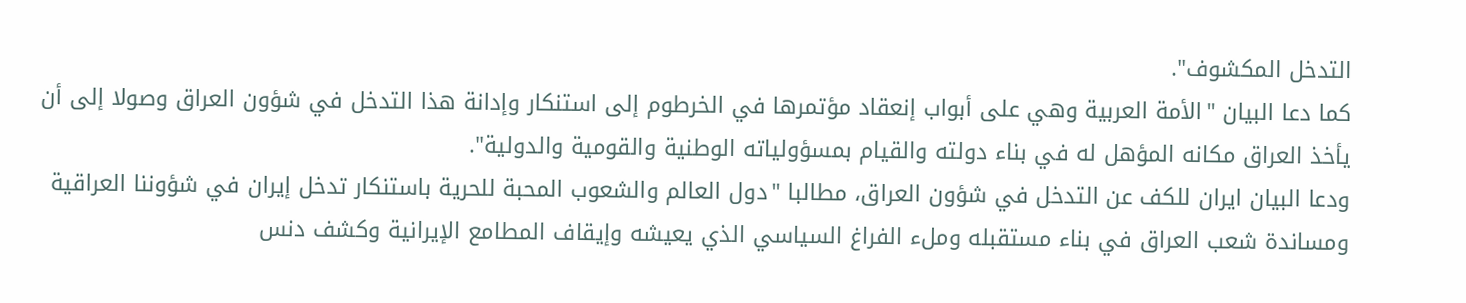التدخل المكشوف".
كما دعا البيان "الأمة العربية وهي على أبواب إنعقاد مؤتمرها في الخرطوم إلى استنكار وإدانة هذا التدخل في شؤون العراق وصولا إلى أن يأخذ العراق مكانه المؤهل له في بناء دولته والقيام بمسؤولياته الوطنية والقومية والدولية".
ودعا البيان ايران للكف عن التدخل في شؤون العراق، مطالبا "دول العالم والشعوب المحبة للحرية باستنكار تدخل إيران في شؤوننا العراقية ومساندة شعب العراق في بناء مستقبله وملء الفراغ السياسي الذي يعيشه وإيقاف المطامع الإيرانية وكشف دنس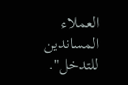العملاء المساندين للتدخل".